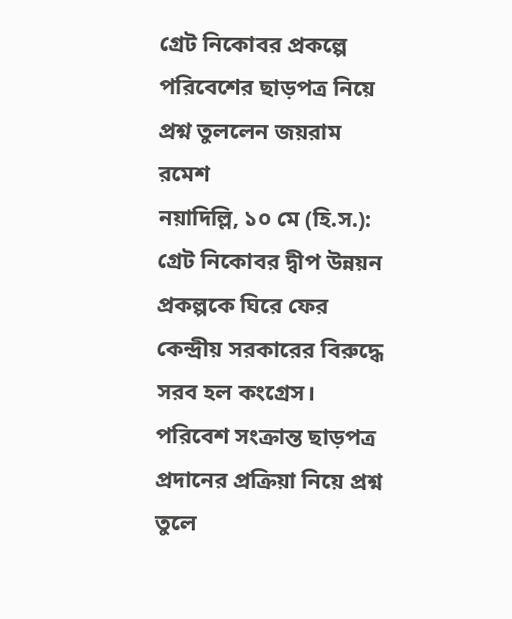গ্রেট নিকোবর প্রকল্পে পরিবেশের ছাড়পত্র নিয়ে প্রশ্ন তুললেন জয়রাম রমেশ
নয়াদিল্লি, ১০ মে (হি.স.): গ্রেট নিকোবর দ্বীপ উন্নয়ন প্রকল্পকে ঘিরে ফের কেন্দ্রীয় সরকারের বিরুদ্ধে সরব হল কংগ্রেস। পরিবেশ সংক্রান্ত ছাড়পত্র প্রদানের প্রক্রিয়া নিয়ে প্রশ্ন তুলে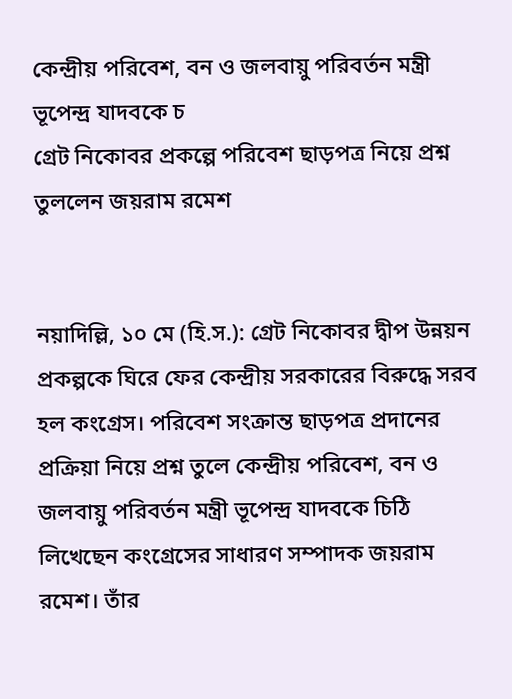কেন্দ্রীয় পরিবেশ, বন ও জলবায়ু পরিবর্তন মন্ত্রী ভূপেন্দ্র যাদবকে চ
গ্রেট নিকোবর প্রকল্পে পরিবেশ ছাড়পত্র নিয়ে প্রশ্ন তুললেন জয়রাম রমেশ


নয়াদিল্লি, ১০ মে (হি.স.): গ্রেট নিকোবর দ্বীপ উন্নয়ন প্রকল্পকে ঘিরে ফের কেন্দ্রীয় সরকারের বিরুদ্ধে সরব হল কংগ্রেস। পরিবেশ সংক্রান্ত ছাড়পত্র প্রদানের প্রক্রিয়া নিয়ে প্রশ্ন তুলে কেন্দ্রীয় পরিবেশ, বন ও জলবায়ু পরিবর্তন মন্ত্রী ভূপেন্দ্র যাদবকে চিঠি লিখেছেন কংগ্রেসের সাধারণ সম্পাদক জয়রাম রমেশ। তাঁর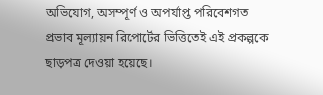অভিযোগ, অসম্পূর্ণ ও অপর্যাপ্ত পরিবেশগত প্রভাব মূল্যায়ন রিপোর্টের ভিত্তিতেই এই প্রকল্পকে ছাড়পত্র দেওয়া হয়েছে।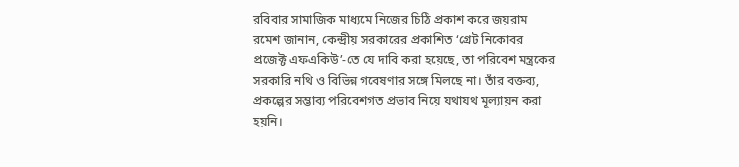রবিবার সামাজিক মাধ্যমে নিজের চিঠি প্রকাশ করে জয়রাম রমেশ জানান, কেন্দ্রীয় সরকারের প্রকাশিত ‘গ্রেট নিকোবর প্রজেক্ট এফএকিউ’-তে যে দাবি করা হয়েছে, তা পরিবেশ মন্ত্রকের সরকারি নথি ও বিভিন্ন গবেষণার সঙ্গে মিলছে না। তাঁর বক্তব্য, প্রকল্পের সম্ভাব্য পরিবেশগত প্রভাব নিয়ে যথাযথ মূল্যায়ন করা হয়নি।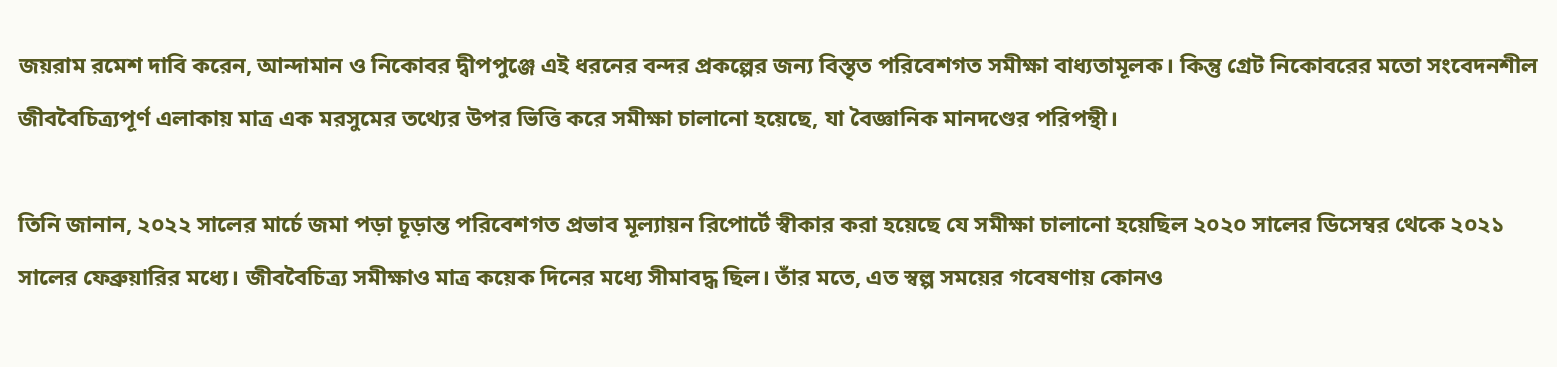জয়রাম রমেশ দাবি করেন, আন্দামান ও নিকোবর দ্বীপপুঞ্জে এই ধরনের বন্দর প্রকল্পের জন্য বিস্তৃত পরিবেশগত সমীক্ষা বাধ্যতামূলক। কিন্তু গ্রেট নিকোবরের মতো সংবেদনশীল জীববৈচিত্র্যপূর্ণ এলাকায় মাত্র এক মরসুমের তথ্যের উপর ভিত্তি করে সমীক্ষা চালানো হয়েছে, যা বৈজ্ঞানিক মানদণ্ডের পরিপন্থী।

তিনি জানান, ২০২২ সালের মার্চে জমা পড়া চূড়ান্ত পরিবেশগত প্রভাব মূল্যায়ন রিপোর্টে স্বীকার করা হয়েছে যে সমীক্ষা চালানো হয়েছিল ২০২০ সালের ডিসেম্বর থেকে ২০২১ সালের ফেব্রুয়ারির মধ্যে। জীববৈচিত্র্য সমীক্ষাও মাত্র কয়েক দিনের মধ্যে সীমাবদ্ধ ছিল। তাঁর মতে, এত স্বল্প সময়ের গবেষণায় কোনও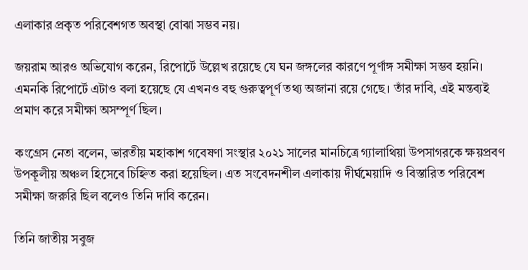এলাকার প্রকৃত পরিবেশগত অবস্থা বোঝা সম্ভব নয়।

জয়রাম আরও অভিযোগ করেন, রিপোর্টে উল্লেখ রয়েছে যে ঘন জঙ্গলের কারণে পূর্ণাঙ্গ সমীক্ষা সম্ভব হয়নি। এমনকি রিপোর্টে এটাও বলা হয়েছে যে এখনও বহু গুরুত্বপূর্ণ তথ্য অজানা রয়ে গেছে। তাঁর দাবি, এই মন্তব্যই প্রমাণ করে সমীক্ষা অসম্পূর্ণ ছিল।

কংগ্রেস নেতা বলেন, ভারতীয় মহাকাশ গবেষণা সংস্থার ২০২১ সালের মানচিত্রে গ্যালাথিয়া উপসাগরকে ক্ষয়প্রবণ উপকূলীয় অঞ্চল হিসেবে চিহ্নিত করা হয়েছিল। এত সংবেদনশীল এলাকায় দীর্ঘমেয়াদি ও বিস্তারিত পরিবেশ সমীক্ষা জরুরি ছিল বলেও তিনি দাবি করেন।

তিনি জাতীয় সবুজ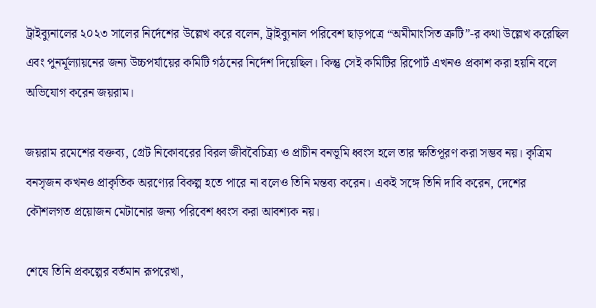ট্রাইব্যুনালের ২০২৩ সালের নির্দেশের উল্লেখ করে বলেন, ট্রাইব্যুনাল পরিবেশ ছাড়পত্রে “অমীমাংসিত ত্রুটি”-র কথা উল্লেখ করেছিল এবং পুনর্মূল্যায়নের জন্য উচ্চপর্যায়ের কমিটি গঠনের নির্দেশ দিয়েছিল। কিন্তু সেই কমিটির রিপোর্ট এখনও প্রকাশ করা হয়নি বলে অভিযোগ করেন জয়রাম।

জয়রাম রমেশের বক্তব্য, গ্রেট নিকোবরের বিরল জীববৈচিত্র্য ও প্রাচীন বনভূমি ধ্বংস হলে তার ক্ষতিপূরণ করা সম্ভব নয়। কৃত্রিম বনসৃজন কখনও প্রাকৃতিক অরণ্যের বিকল্প হতে পারে না বলেও তিনি মন্তব্য করেন। একই সঙ্গে তিনি দাবি করেন, দেশের কৌশলগত প্রয়োজন মেটানোর জন্য পরিবেশ ধ্বংস করা আবশ্যক নয়।

শেষে তিনি প্রকল্পের বর্তমান রূপরেখা,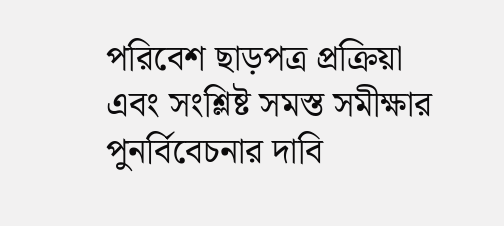পরিবেশ ছাড়পত্র প্রক্রিয়া এবং সংশ্লিষ্ট সমস্ত সমীক্ষার পুনর্বিবেচনার দাবি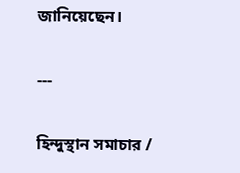জানিয়েছেন।

---

হিন্দুস্থান সমাচার /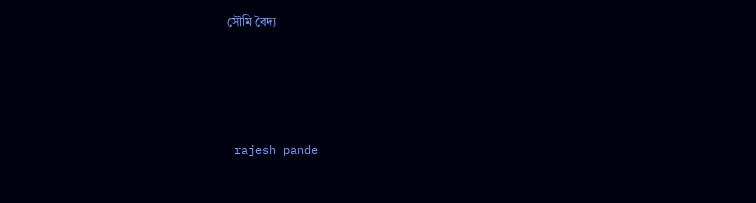সৌমি বৈদ্য






 rajesh pande